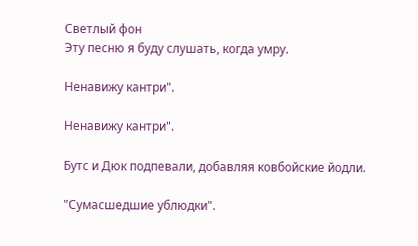Светлый фон
Эту песню я буду слушать, когда умру.

Ненавижу кантри".

Ненавижу кантри".

Бутс и Дюк подпевали, добавляя ковбойские йодли.

"Сумасшедшие ублюдки".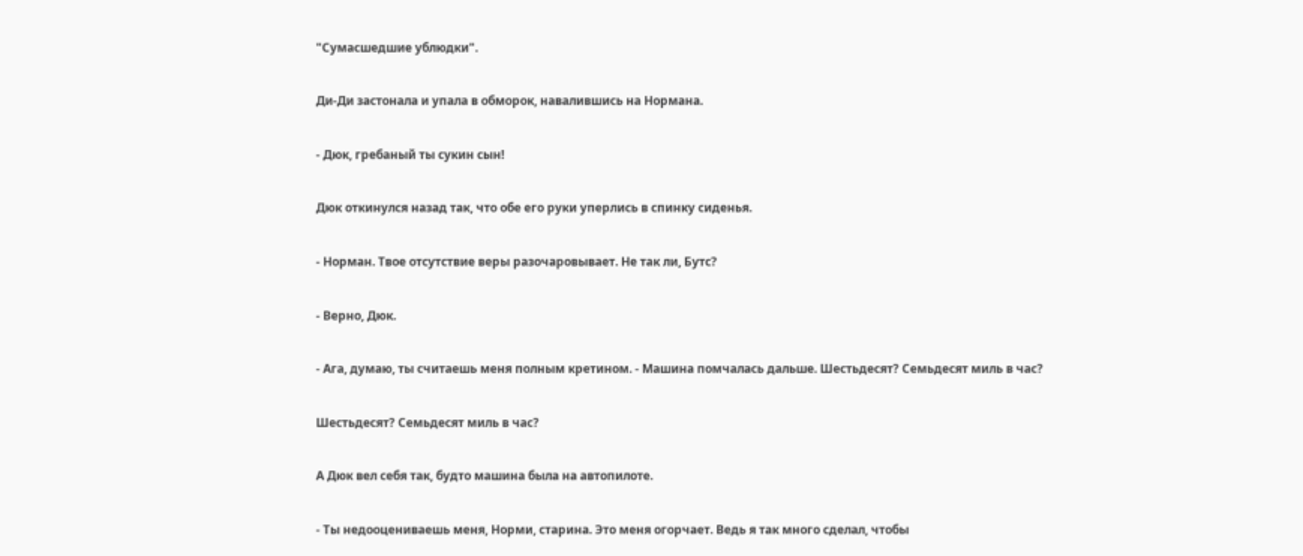"Сумасшедшие ублюдки".

Ди-Ди застонала и упала в обморок, навалившись на Нормана.

- Дюк, гребаный ты сукин сын!

Дюк откинулся назад так, что обе его руки уперлись в спинку сиденья.

- Норман. Твое отсутствие веры разочаровывает. Не так ли, Бутс?

- Верно, Дюк.

- Ага, думаю, ты считаешь меня полным кретином. - Машина помчалась дальше. Шестьдесят? Семьдесят миль в час?

Шестьдесят? Семьдесят миль в час?

А Дюк вел себя так, будто машина была на автопилоте.

- Ты недооцениваешь меня, Норми, старина. Это меня огорчает. Ведь я так много сделал, чтобы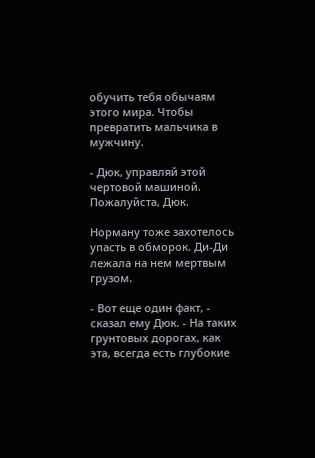обучить тебя обычаям этого мира. Чтобы превратить мальчика в мужчину.

- Дюк, управляй этой чертовой машиной. Пожалуйста, Дюк.

Норману тоже захотелось упасть в обморок. Ди-Ди лежала на нем мертвым грузом.

- Вот еще один факт, - сказал ему Дюк. - На таких грунтовых дорогах, как эта, всегда есть глубокие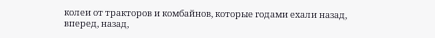колеи от тракторов и комбайнов, которые годами ехали назад, вперед, назад,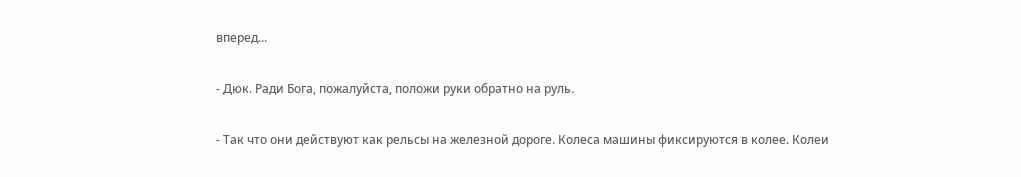вперед...

- Дюк. Ради Бога, пожалуйста, положи руки обратно на руль.

- Так что они действуют как рельсы на железной дороге. Колеса машины фиксируются в колее. Колеи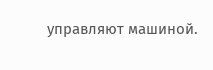управляют машиной.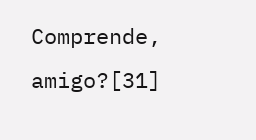Comprende, amigo?[31]